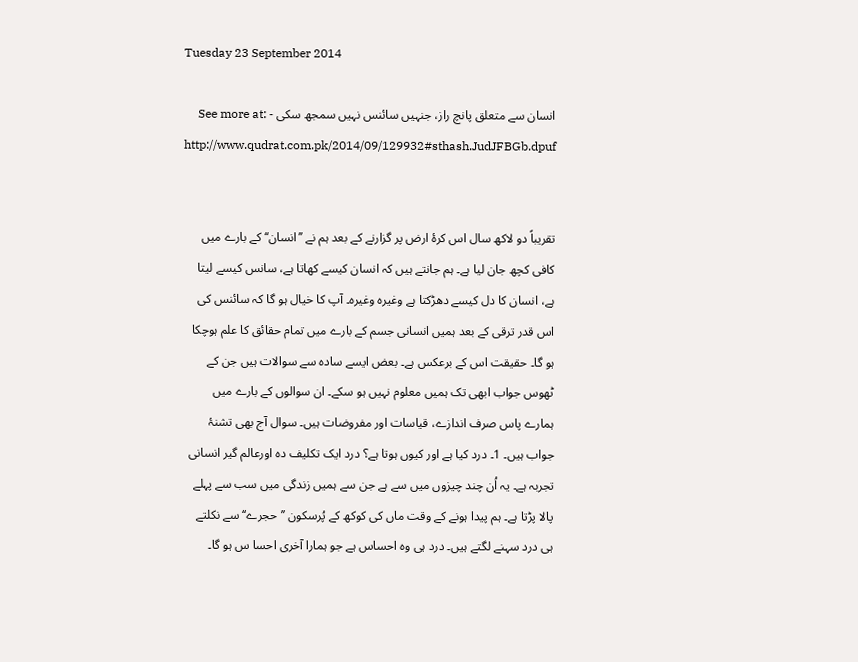Tuesday 23 September 2014

انسان سے متعلق پانچ راز، جنہیں سائنس نہیں سمجھ سکی - See more at: http://www.qudrat.com.pk/2014/09/129932#sthash.JudJFBGb.dpuf


تقریباً دو لاکھ سال اس کرۂ ارض پر گزارنے کے بعد ہم نے ’’انسان‘‘ کے بارے میں کافی کچھ جان لیا ہے۔ ہم جانتے ہیں کہ انسان کیسے کھاتا ہے، سانس کیسے لیتا ہے، انسان کا دل کیسے دھڑکتا ہے وغیرہ وغیرہ۔ آپ کا خیال ہو گا کہ سائنس کی اس قدر ترقی کے بعد ہمیں انسانی جسم کے بارے میں تمام حقائق کا علم ہوچکا ہو گا۔ حقیقت اس کے برعکس ہے۔ بعض ایسے سادہ سے سوالات ہیں جن کے ٹھوس جواب ابھی تک ہمیں معلوم نہیں ہو سکے۔ ان سوالوں کے بارے میں ہمارے پاس صرف اندازے، قیاسات اور مفروضات ہیں۔ سوال آج بھی تشنۂ جواب ہیں۔ 1۔ درد کیا ہے اور کیوں ہوتا ہے؟ درد ایک تکلیف دہ اورعالم گیر انسانی تجربہ ہے۔ یہ اُن چند چیزوں میں سے ہے جن سے ہمیں زندگی میں سب سے پہلے پالا پڑتا ہے۔ ہم پیدا ہونے کے وقت ماں کی کوکھ کے پُرسکون ’’حجرے‘‘ سے نکلتے ہی درد سہنے لگتے ہیں۔ درد ہی وہ احساس ہے جو ہمارا آخری احسا س ہو گا۔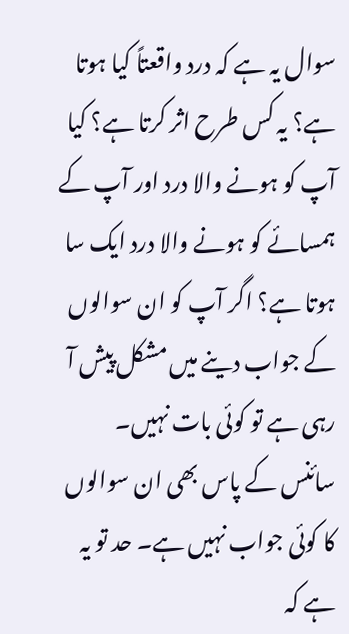سوال یہ ہے کہ درد واقعتاً کیا ہوتا ہے؟ یہ کس طرح اثر کرتا ہے؟ کیا آپ کو ہونے والا درد اور آپ کے ہمسائے کو ہونے والا درد ایک سا ہوتا ہے؟ اگر آپ کو ان سوالوں کے جواب دینے میں مشکل پیش آ رہی ہے تو کوئی بات نہیں۔ سائنس کے پاس بھی ان سوالوں کا کوئی جواب نہیں ہے۔ حد تو یہ ہے کہ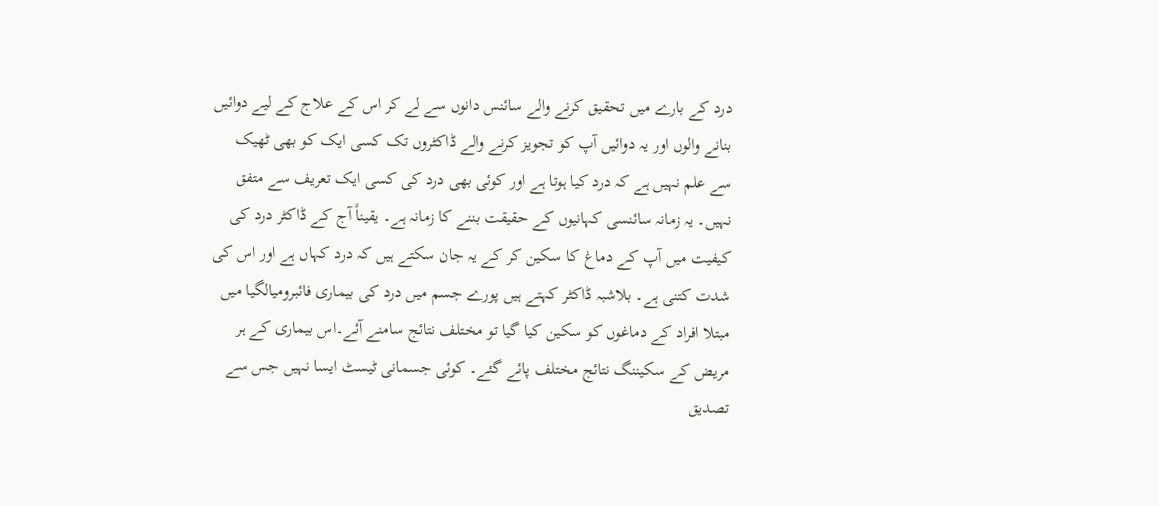درد کے بارے میں تحقیق کرنے والے سائنس دانوں سے لے کر اس کے علاج کے لیے دوائیں بنانے والوں اور یہ دوائیں آپ کو تجویز کرنے والے ڈاکٹروں تک کسی ایک کو بھی ٹھیک سے علم نہیں ہے کہ درد کیا ہوتا ہے اور کوئی بھی درد کی کسی ایک تعریف سے متفق نہیں۔ یہ زمانہ سائنسی کہانیوں کے حقیقت بننے کا زمانہ ہے۔ یقیناً آج کے ڈاکٹر درد کی کیفیت میں آپ کے دماغ کا سکین کر کے یہ جان سکتے ہیں کہ درد کہاں ہے اور اس کی شدت کتنی ہے۔ بلاشبہ ڈاکٹر کہتے ہیں پورے جسم میں درد کی بیماری فائبرومیالگیا میں مبتلا افراد کے دماغوں کو سکین کیا گیا تو مختلف نتائج سامنے آئے۔اس بیماری کے ہر مریض کے سکیننگ نتائج مختلف پائے گئے۔ کوئی جسمانی ٹیسٹ ایسا نہیں جس سے تصدیق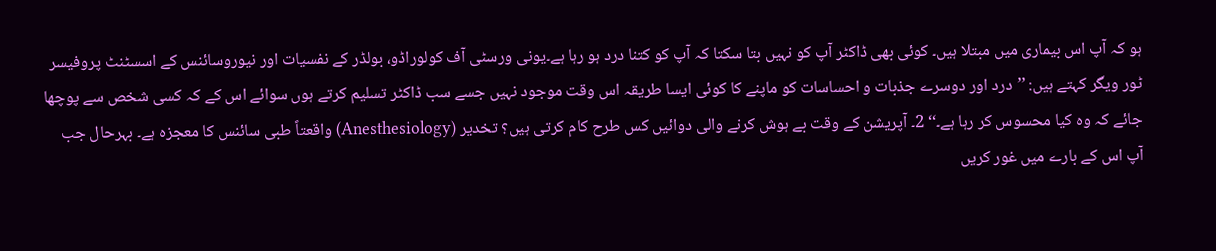ہو کہ آپ اس بیماری میں مبتلا ہیں۔ کوئی بھی ڈاکٹر آپ کو نہیں بتا سکتا کہ آپ کو کتنا درد ہو رہا ہے۔یونی ورسٹی آف کولوراڈو، بولڈر کے نفسیات اور نیوروسائنس کے اسسٹنٹ پروفیسر ٹور ویگر کہتے ہیں: ’’درد اور دوسرے جذبات و احساسات کو ماپنے کا کوئی ایسا طریقہ اس وقت موجود نہیں جسے سب ڈاکٹر تسلیم کرتے ہوں سوائے اس کے کہ کسی شخص سے پوچھا جائے کہ وہ کیا محسوس کر رہا ہے۔‘‘ 2۔ آپریشن کے وقت بے ہوش کرنے والی دوائیں کس طرح کام کرتی ہیں؟ تخدیر (Anesthesiology) واقعتاً طبی سائنس کا معجزہ ہے۔ بہرحال جب آپ اس کے بارے میں غور کریں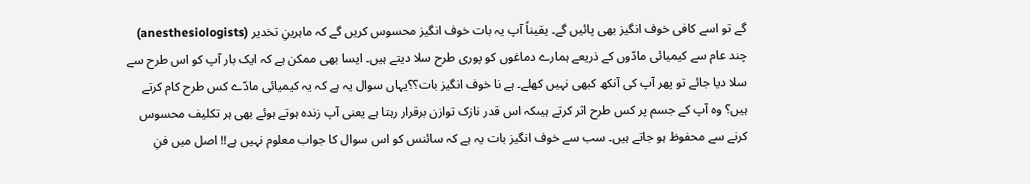گے تو اسے کافی خوف انگیز بھی پائیں گے۔ یقیناً آپ یہ بات خوف انگیز محسوس کریں گے کہ ماہرینِ تخدیر (anesthesiologists) چند عام سے کیمیائی مادّوں کے ذریعے ہمارے دماغوں کو پوری طرح سلا دیتے ہیں۔ ایسا بھی ممکن ہے کہ ایک بار آپ کو اس طرح سے سلا دیا جائے تو پھر آپ کی آنکھ کبھی نہیں کھلے۔ ہے نا خوف انگیز بات؟؟یہاں سوال یہ ہے کہ یہ کیمیائی مادّے کس طرح کام کرتے ہیں؟ وہ آپ کے جسم پر کس طرح اثر کرتے ہیںکہ اس قدر نازک توازن برقرار رہتا ہے یعنی آپ زندہ ہوتے ہوئے بھی ہر تکلیف محسوس کرنے سے محفوظ ہو جاتے ہیں۔ سب سے خوف انگیز بات یہ ہے کہ سائنس کو اس سوال کا جواب معلوم نہیں ہے!! اصل میں فنِ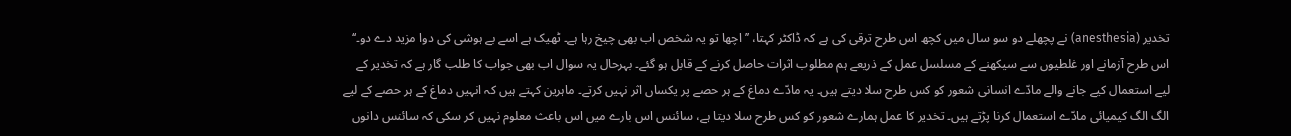تخدیر (anesthesia) نے پچھلے دو سو سال میں کچھ اس طرح ترقی کی ہے کہ ڈاکٹر کہتا، ’’اچھا تو یہ شخص اب بھی چیخ رہا ہے۔ ٹھیک ہے اسے بے ہوشی کی دوا مزید دے دو۔‘‘ اس طرح آزمانے اور غلطیوں سے سیکھنے کے مسلسل عمل کے ذریعے ہم مطلوب اثرات حاصل کرنے کے قابل ہو گئے۔ بہرحال یہ سوال اب بھی جواب کا طلب گار ہے کہ تخدیر کے لیے استعمال کیے جانے والے مادّے انسانی شعور کو کس طرح سلا دیتے ہیں۔ یہ مادّے دماغ کے ہر حصے پر یکساں اثر نہیں کرتے۔ ماہرین کہتے ہیں کہ انہیں دماغ کے ہر حصے کے لیے الگ الگ کیمیائی مادّے استعمال کرنا پڑتے ہیں۔ تخدیر کا عمل ہمارے شعور کو کس طرح سلا دیتا ہے، سائنس اس بارے میں اس باعث معلوم نہیں کر سکی کہ سائنس دانوں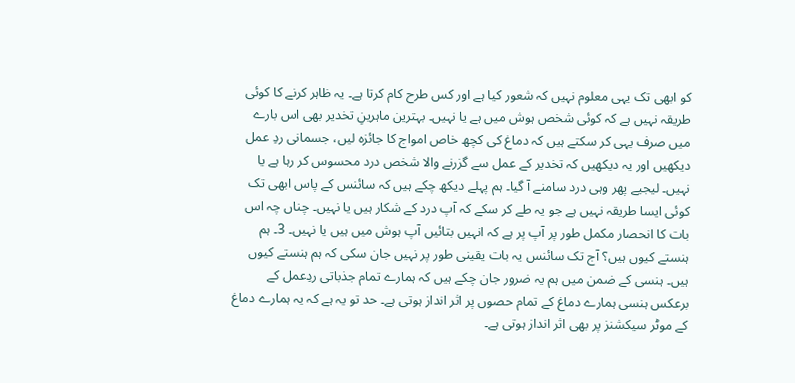کو ابھی تک یہی معلوم نہیں کہ شعور کیا ہے اور کس طرح کام کرتا ہے۔ یہ ظاہر کرنے کا کوئی طریقہ نہیں ہے کہ کوئی شخص ہوش میں ہے یا نہیں۔ بہترین ماہرینِ تخدیر بھی اس بارے میں صرف یہی کر سکتے ہیں کہ دماغ کی کچھ خاص امواج کا جائزہ لیں، جسمانی ردِ عمل دیکھیں اور یہ دیکھیں کہ تخدیر کے عمل سے گزرنے والا شخص درد محسوس کر رہا ہے یا نہیں۔ لیجیے پھر وہی درد سامنے آ گیا۔ ہم پہلے دیکھ چکے ہیں کہ سائنس کے پاس ابھی تک کوئی ایسا طریقہ نہیں ہے جو یہ طے کر سکے کہ آپ درد کے شکار ہیں یا نہیں۔ چناں چہ اس بات کا انحصار مکمل طور پر آپ پر ہے کہ انہیں بتائیں آپ ہوش میں ہیں یا نہیں۔ 3۔ ہم ہنستے کیوں ہیں؟ آج تک سائنس یہ بات یقینی طور پر نہیں جان سکی کہ ہم ہنستے کیوں ہیں۔ ہنسی کے ضمن میں ہم یہ ضرور جان چکے ہیں کہ ہمارے تمام جذباتی ردِعمل کے برعکس ہنسی ہمارے دماغ کے تمام حصوں پر اثر انداز ہوتی ہے۔ حد تو یہ ہے کہ یہ ہمارے دماغ کے موٹر سیکشنز پر بھی اثر انداز ہوتی ہے۔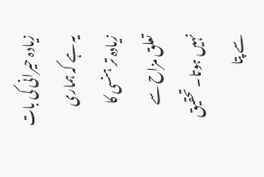زیادہ حیرانی کی بات یہ ہے کہ ہماری زیادہ تر ہنسی کا تعلق مزاح سے نہیں ہوتا۔ تحقیق سے پتا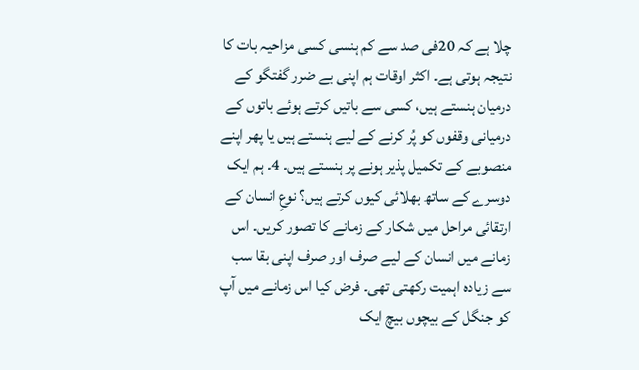چلا ہے کہ 20فی صد سے کم ہنسی کسی مزاحیہ بات کا نتیجہ ہوتی ہے۔ اکثر اوقات ہم اپنی بے ضرر گفتگو کے درمیان ہنستے ہیں، کسی سے باتیں کرتے ہوئے باتوں کے درمیانی وقفوں کو پُر کرنے کے لیے ہنستے ہیں یا پھر اپنے منصوبے کے تکمیل پذیر ہونے پر ہنستے ہیں۔ 4۔ ہم ایک دوسرے کے ساتھ بھلائی کیوں کرتے ہیں؟ نوعِ انسان کے ارتقائی مراحل میں شکار کے زمانے کا تصور کریں۔ اس زمانے میں انسان کے لیے صرف اور صرف اپنی بقا سب سے زیادہ اہمیت رکھتی تھی۔ فرض کیا اس زمانے میں آپ کو جنگل کے بیچوں بیچ ایک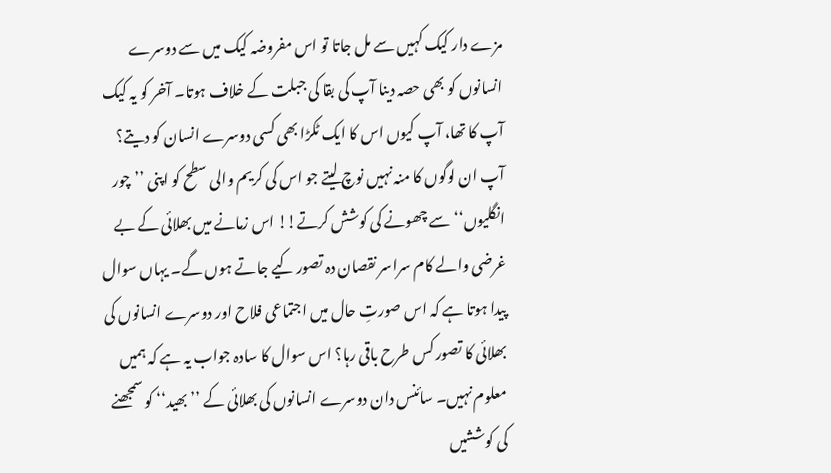مزے دار کیک کہیں سے مل جاتا تو اس مفروضہ کیک میں سے دوسرے انسانوں کو بھی حصہ دینا آپ کی بقا کی جبلت کے خلاف ہوتا۔ آخر کو یہ کیک آپ کا تھا، آپ کیوں اس کا ایک ٹکڑا بھی کسی دوسرے انسان کو دیتے؟ آپ ان لوگوں کا منہ نہیں نوچ لیتے جو اس کی کریم والی سطح کو اپنی ’’چور انگلیوں‘‘ سے چھونے کی کوشش کرتے!! اس زمانے میں بھلائی کے بے غرضی والے کام سراسر نقصان دہ تصور کیے جاتے ہوں گے۔ یہاں سوال پیدا ہوتا ہے کہ اس صورتِ حال میں اجتماعی فلاح اور دوسرے انسانوں کی بھلائی کا تصور کس طرح باقی رہا؟ اس سوال کا سادہ جواب یہ ہے کہ ہمیں معلوم نہیں۔ سائنس دان دوسرے انسانوں کی بھلائی کے ’’بھید‘‘ کو سمجھنے کی کوششیں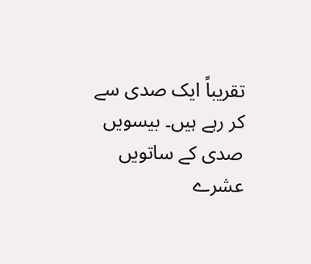تقریباً ایک صدی سے کر رہے ہیں۔ بیسویں صدی کے ساتویں عشرے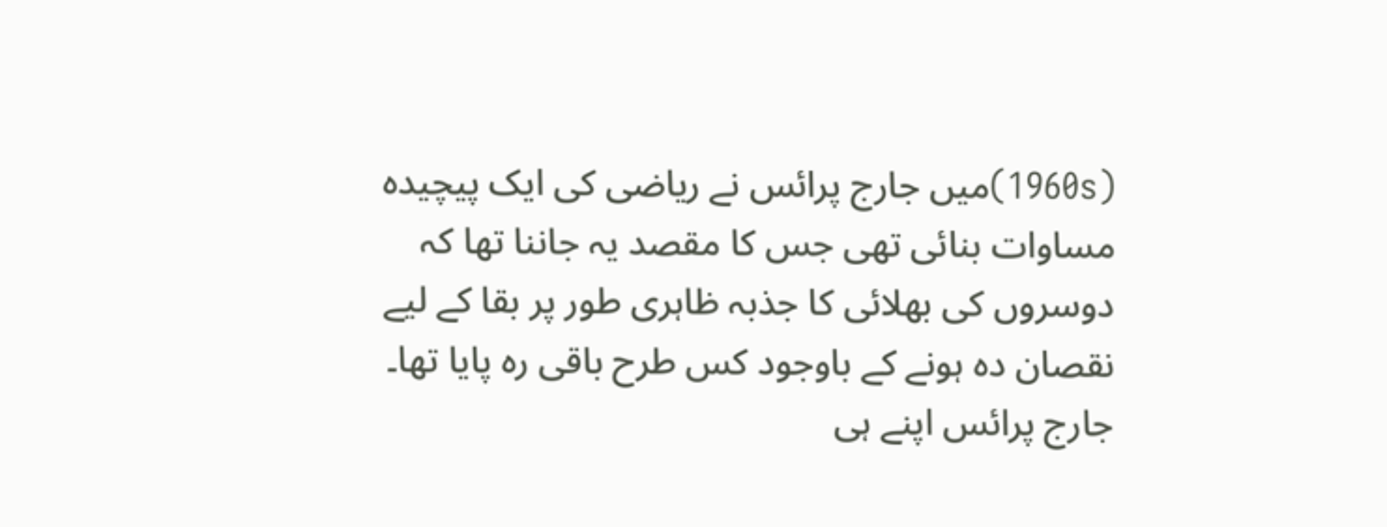(1960s)میں جارج پرائس نے ریاضی کی ایک پیچیدہ مساوات بنائی تھی جس کا مقصد یہ جاننا تھا کہ دوسروں کی بھلائی کا جذبہ ظاہری طور پر بقا کے لیے نقصان دہ ہونے کے باوجود کس طرح باقی رہ پایا تھا۔ جارج پرائس اپنے ہی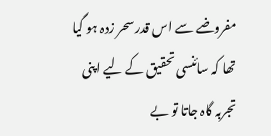مفروضے سے اس قدر سحر زدہ ہو گیا تھا کہ سائنسی تحقیق کے لیے اپنی تجربہ گاہ جاتا تو بے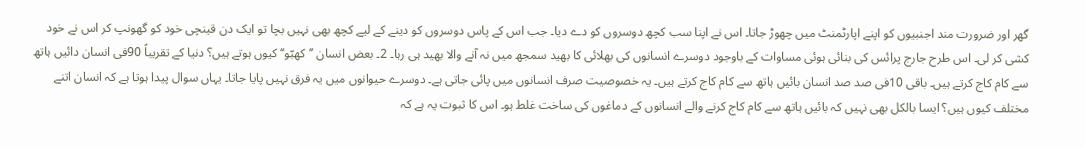گھر اور ضرورت مند اجنبیوں کو اپنے اپارٹمنٹ میں چھوڑ جاتا۔ اس نے اپنا سب کچھ دوسروں کو دے دیا۔ جب اس کے پاس دوسروں کو دینے کے لیے کچھ بھی نہیں بچا تو ایک دن قینچی خود کو گھونپ کر اس نے خود کشی کر لی۔ اس طرح جارج پرائس کی بنائی ہوئی مساوات کے باوجود دوسرے انسانوں کی بھلائی کا بھید سمجھ میں نہ آنے والا بھید ہی رہا۔ 2۔ بعض انسان ’’کھبّو‘‘ کیوں ہوتے ہیں؟ دنیا کے تقریباً 90فی انسان دائیں ہاتھ سے کام کاج کرتے ہیں۔ باقی 10فی صد صد انسان بائیں ہاتھ سے کام کاج کرتے ہیں۔ یہ خصوصیت صرف انسانوں میں پائی جاتی ہے۔ دوسرے حیوانوں میں یہ فرق نہیں پایا جاتا۔ یہاں سوال پیدا ہوتا ہے کہ انسان اتنے مختلف کیوں ہیں؟ ایسا بالکل بھی نہیں کہ بائیں ہاتھ سے کام کاج کرنے والے انسانوں کے دماغوں کی ساخت غلط ہو۔ اس کا ثبوت یہ ہے کہ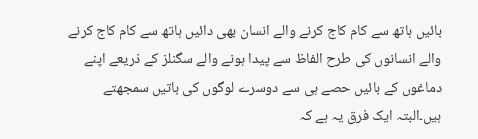بائیں ہاتھ سے کام کاج کرنے والے انسان بھی دائیں ہاتھ سے کام کاج کرنے والے انسانوں کی طرح الفاظ سے پیدا ہونے والے سگنلز کے ذریعے اپنے دماغوں کے بائیں حصے ہی سے دوسرے لوگوں کی باتیں سمجھتے ہیں۔البتہ ایک فرق یہ ہے کہ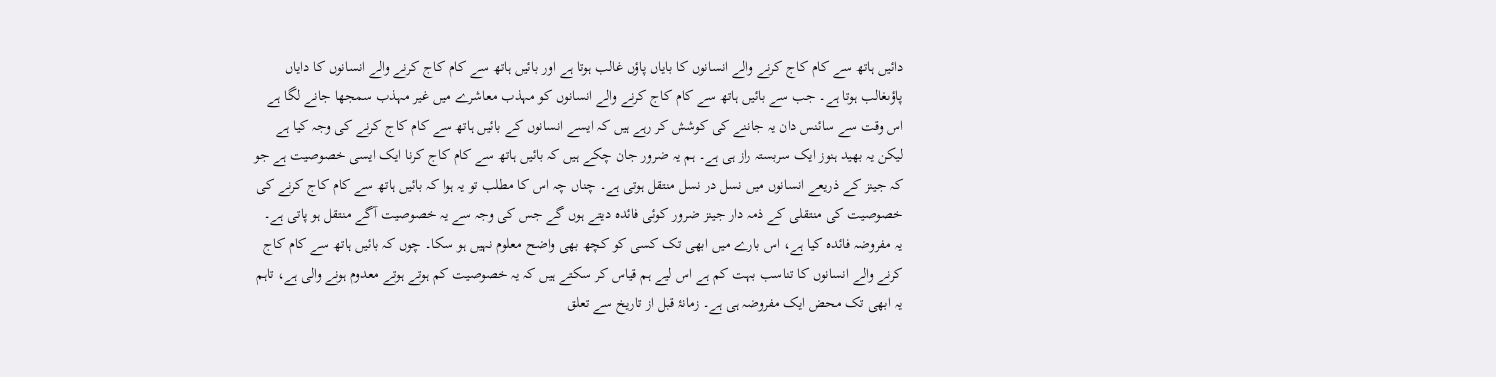دائیں ہاتھ سے کام کاج کرنے والے انسانوں کا بایاں پاؤں غالب ہوتا ہے اور بائیں ہاتھ سے کام کاج کرنے والے انسانوں کا دایاں پاؤںغالب ہوتا ہے۔ جب سے بائیں ہاتھ سے کام کاج کرنے والے انسانوں کو مہذب معاشرے میں غیر مہذب سمجھا جانے لگا ہے اس وقت سے سائنس دان یہ جاننے کی کوشش کر رہے ہیں کہ ایسے انسانوں کے بائیں ہاتھ سے کام کاج کرنے کی وجہ کیا ہے لیکن یہ بھید ہنوز ایک سربستہ راز ہی ہے۔ ہم یہ ضرور جان چکے ہیں کہ بائیں ہاتھ سے کام کاج کرنا ایک ایسی خصوصیت ہے جو کہ جینز کے ذریعے انسانوں میں نسل در نسل منتقل ہوتی ہے۔ چناں چہ اس کا مطلب تو یہ ہوا کہ بائیں ہاتھ سے کام کاج کرنے کی خصوصیت کی منتقلی کے ذمہ دار جینز ضرور کوئی فائدہ دیتے ہوں گے جس کی وجہ سے یہ خصوصیت آگے منتقل ہو پاتی ہے۔ یہ مفروضہ فائدہ کیا ہے، اس بارے میں ابھی تک کسی کو کچھ بھی واضح معلوم نہیں ہو سکا۔ چوں کہ بائیں ہاتھ سے کام کاج کرنے والے انسانوں کا تناسب بہت کم ہے اس لیے ہم قیاس کر سکتے ہیں کہ یہ خصوصیت کم ہوتے ہوتے معدوم ہونے والی ہے، تاہم یہ ابھی تک محض ایک مفروضہ ہی ہے۔ زمانۂ قبل از تاریخ سے تعلق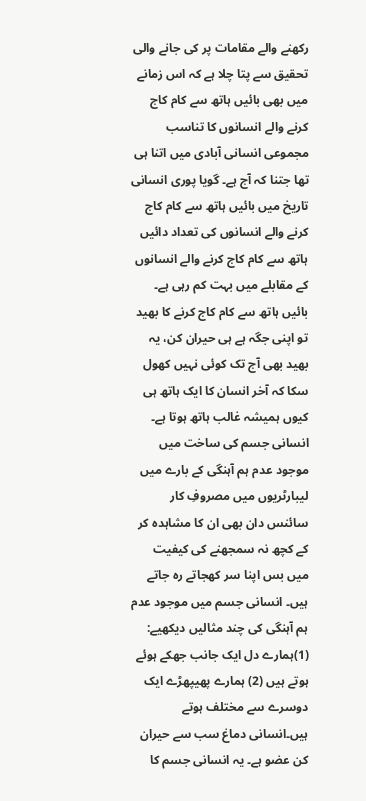رکھنے والے مقامات پر کی جانے والی تحقیق سے پتا چلا ہے کہ اس زمانے میں بھی بائیں ہاتھ سے کام کاج کرنے والے انسانوں کا تناسب مجموعی انسانی آبادی میں اتنا ہی تھا جتنا کہ آج ہے۔ گویا پوری انسانی تاریخ میں بائیں ہاتھ سے کام کاج کرنے والے انسانوں کی تعداد دائیں ہاتھ سے کام کاج کرنے والے انسانوں کے مقابلے میں بہت کم رہی ہے۔ بائیں ہاتھ سے کام کاج کرنے کا بھید تو اپنی جگہ ہے ہی حیران کن، یہ بھید بھی آج تک کوئی نہیں کھول سکا کہ آخر انسان کا ایک ہاتھ ہی کیوں ہمیشہ غالب ہاتھ ہوتا ہے۔ انسانی جسم کی ساخت میں موجود عدم ہم آہنگی کے بارے میں لیبارٹریوں میں مصروفِ کار سائنس دان بھی ان کا مشاہدہ کر کے کچھ نہ سمجھنے کی کیفیت میں بس اپنا سر کھجاتے رہ جاتے ہیں۔ انسانی جسم میں موجود عدم ہم آہنگی کی چند مثالیں دیکھیے: (1)ہمارے دل ایک جانب جھکے ہوئے ہوتے ہیں (2) ہمارے پھیپھڑے ایک دوسرے سے مختلف ہوتے ہیں۔انسانی دماغ سب سے حیران کن عضو ہے۔ یہ انسانی جسم کا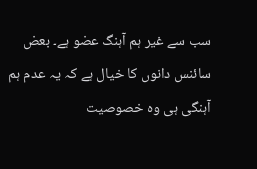سب سے غیر ہم آہنگ عضو ہے۔ بعض سائنس دانوں کا خیال ہے کہ یہ عدم ہم آہنگی ہی وہ خصوصیت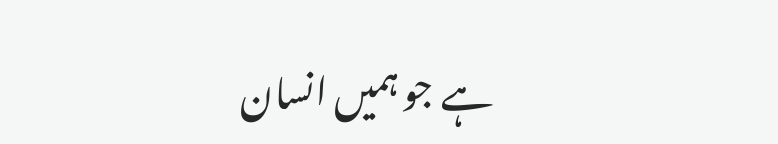ہے جو ہمیں انسان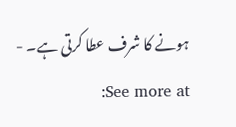ہونے کا شرف عطا کرتی ہے۔ - See more at: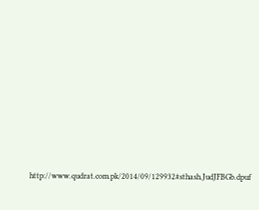http://www.qudrat.com.pk/2014/09/129932#sthash.JudJFBGb.dpuf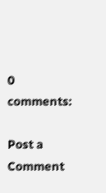0 comments:

Post a Comment